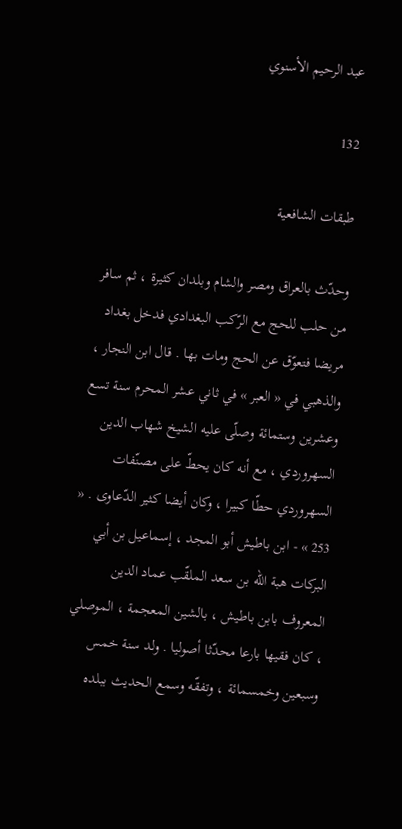عبد الرحيم الأسنوي

132

طبقات الشافعية

وحدّث بالعراق ومصر والشام وبلدان كثيرة ، ثم سافر من حلب للحج مع الرّكب البغدادي فدخل بغداد مريضا فتعوّق عن الحج ومات بها . قال ابن النجار ، والذهبي في « العبر » في ثاني عشر المحرم سنة تسع وعشرين وستمائة وصلّى عليه الشيخ شهاب الدين السهروردي ، مع أنه كان يحطّ على مصنّفات السهروردي حطّا كبيرا ، وكان أيضا كثير الدّعاوى . « 253 » - ابن باطيش أبو المجد ، إسماعيل بن أبي البركات هبة اللّه بن سعد الملقّب عماد الدين المعروف بابن باطيش ، بالشين المعجمة ، الموصلي ، كان فقيها بارعا محدّثا أصوليا . ولد سنة خمس وسبعين وخمسمائة ، وتفقّه وسمع الحديث ببلده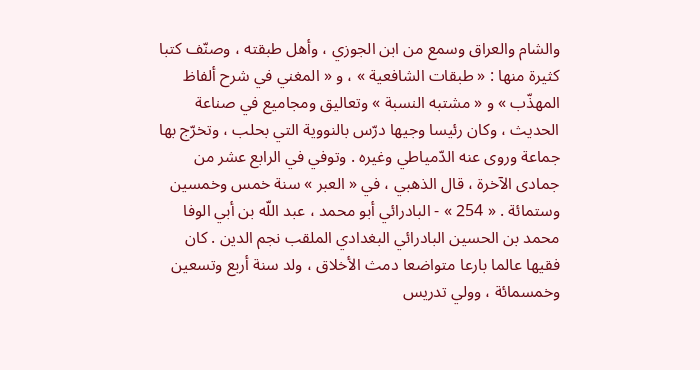والشام والعراق وسمع من ابن الجوزي ، وأهل طبقته ، وصنّف كتبا كثيرة منها : « طبقات الشافعية » ، و « المغني في شرح ألفاظ المهذّب » و « مشتبه النسبة » وتعاليق ومجاميع في صناعة الحديث ، وكان رئيسا وجيها درّس بالنووية التي بحلب ، وتخرّج بها جماعة وروى عنه الدّمياطي وغيره . وتوفي في الرابع عشر من جمادى الآخرة ، قال الذهبي ، في « العبر » سنة خمس وخمسين وستمائة . « 254 » - البادرائي أبو محمد ، عبد اللّه بن أبي الوفا محمد بن الحسين البادرائي البغدادي الملقب نجم الدين . كان فقيها عالما بارعا متواضعا دمث الأخلاق ، ولد سنة أربع وتسعين وخمسمائة ، وولي تدريس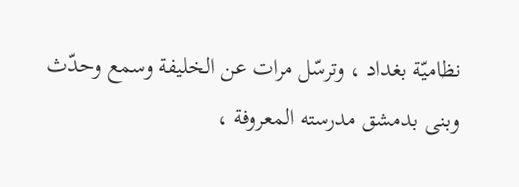نظاميّة بغداد ، وترسّل مرات عن الخليفة وسمع وحدّث وبنى بدمشق مدرسته المعروفة ،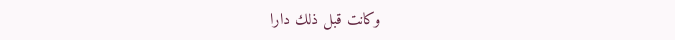وكانت قبل ذلك دارا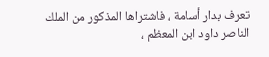تعرف بدار أسامة ، فاشتراها المذكور من الملك الناصر داود ابن المعظم ،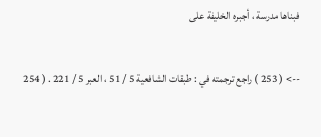فبناها مدرسة ، أجبره الخليفة على

--> ( 253 ) راجع ترجمته في : طبقات الشافعية 5 / 51 ، العبر 5 / 221 . ( 254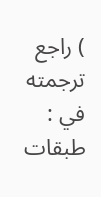) راجع ترجمته في : طبقات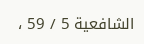الشافعية 5 / 59 ،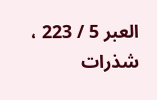العبر 5 / 223 ، شذرات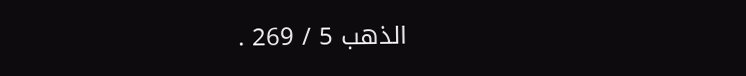الذهب 5 / 269 .